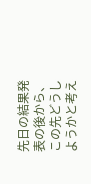先日の結果発表の後から、この先どうしようかと考え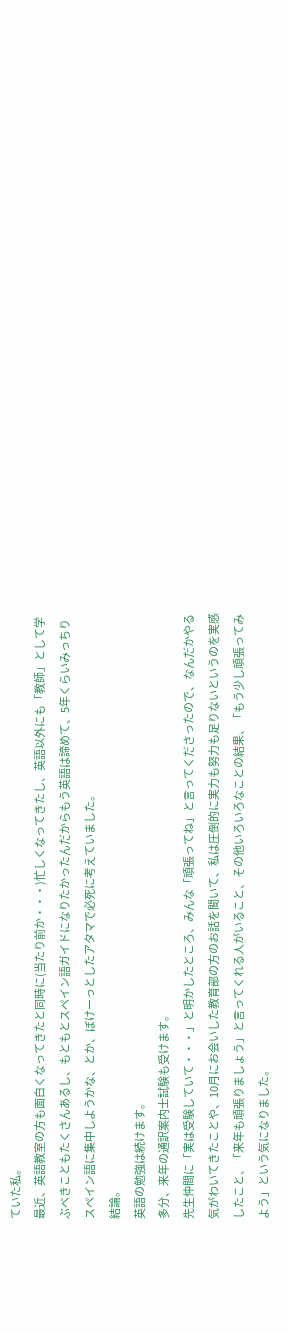ていた私。
最近、英語教室の方も面白くなってきたと同時に(当たり前か・・・)忙しくなってきたし、英語以外にも「教師」として学ぶべきこともたくさんあるし、もともとスペイン語ガイドになりたかったんだからもう英語は諦めて、5年くらいみっちりスペイン語に集中しようかな、とか、ぼけーっとしたアタマで必死に考えていました。
結論。
英語の勉強は続けます。
多分、来年の通訳案内士試験も受けます。
先生仲間に「実は受験していて・・・」と明かしたところ、みんな「頑張ってね」と言ってくださったので、なんだかやる気がわいてきたことや、10月にお会いした教育部の方のお話を聞いて、私は圧倒的に実力も努力も足りないというのを実感したこと、「来年も頑張りましょう」と言ってくれる人がいること、その他いろいろなことの結果、「もう少し頑張ってみよう」という気になりました。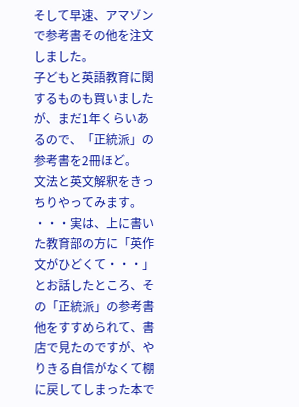そして早速、アマゾンで参考書その他を注文しました。
子どもと英語教育に関するものも買いましたが、まだ1年くらいあるので、「正統派」の参考書を2冊ほど。
文法と英文解釈をきっちりやってみます。
・・・実は、上に書いた教育部の方に「英作文がひどくて・・・」とお話したところ、その「正統派」の参考書他をすすめられて、書店で見たのですが、やりきる自信がなくて棚に戻してしまった本で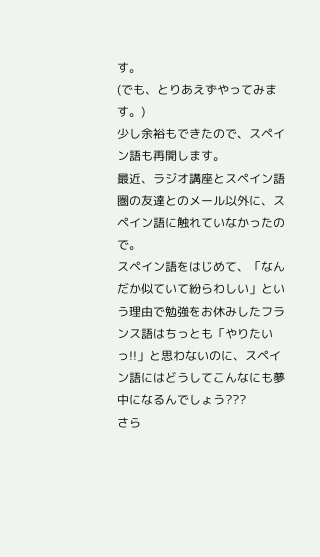す。
(でも、とりあえずやってみます。)
少し余裕もできたので、スペイン語も再開します。
最近、ラジオ講座とスペイン語圏の友達とのメール以外に、スペイン語に触れていなかったので。
スペイン語をはじめて、「なんだか似ていて紛らわしい」という理由で勉強をお休みしたフランス語はちっとも「やりたいっ!!」と思わないのに、スペイン語にはどうしてこんなにも夢中になるんでしょう???
さら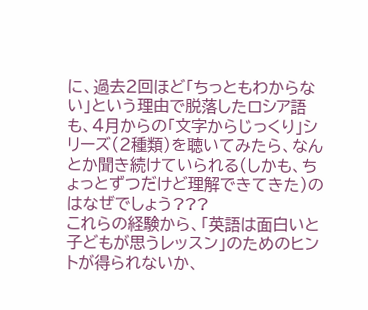に、過去2回ほど「ちっともわからない」という理由で脱落したロシア語も、4月からの「文字からじっくり」シリーズ(2種類)を聴いてみたら、なんとか聞き続けていられる(しかも、ちょっとずつだけど理解できてきた)のはなぜでしょう???
これらの経験から、「英語は面白いと子どもが思うレッスン」のためのヒントが得られないか、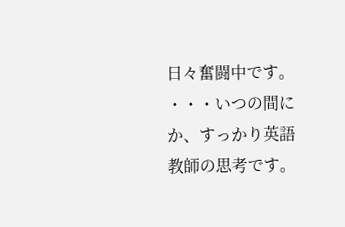日々奮闘中です。
・・・いつの間にか、すっかり英語教師の思考です。